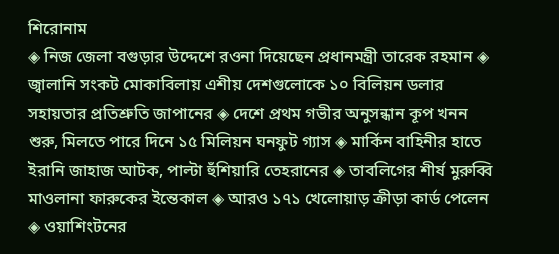শিরোনাম
◈ নিজ জেলা বগুড়ার উদ্দেশে রওনা দিয়েছেন প্রধানমন্ত্রী তারেক রহমান ◈ জ্বালানি সংকট মোকাবিলায় এশীয় দেশগুলোকে ১০ বিলিয়ন ডলার সহায়তার প্রতিশ্রুতি জাপানের ◈ দেশে প্রথম গভীর অনুসন্ধান কূপ খনন শুরু, মিলতে পারে দিনে ১৫ মিলিয়ন ঘনফুট গ্যাস ◈ মার্কিন বাহিনীর হাতে ইরানি জাহাজ আটক, পাল্টা হুঁশিয়ারি তেহরানের ◈ তাবলিগের শীর্ষ মুরুব্বি মাওলানা ফারুকের ইন্তেকাল ◈ আরও ১৭১ খেলোয়াড় ক্রীড়া কার্ড পেলেন ◈ ওয়াশিংটনের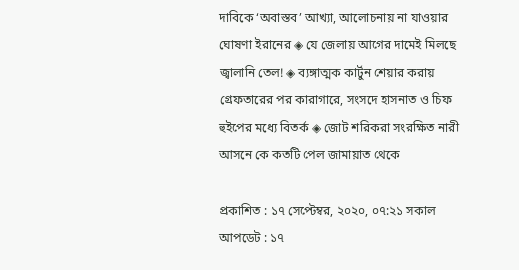দাবিকে ‘অবাস্তব’ আখ্যা, আলোচনায় না যাওয়ার ঘোষণা ইরানের ◈ যে জেলায় আগের দামেই মিলছে জ্বালানি তেল! ◈ ব্যঙ্গাত্মক কার্টুন শেয়ার করায় গ্রেফতারের পর কারাগারে, সংসদে হাসনাত ও চিফ হুইপের মধ্যে বিতর্ক ◈ জোট শরিকরা সংরক্ষিত নারী আসনে কে কতটি পেল জামায়াত থেকে

প্রকাশিত : ১৭ সেপ্টেম্বর, ২০২০, ০৭:২১ সকাল
আপডেট : ১৭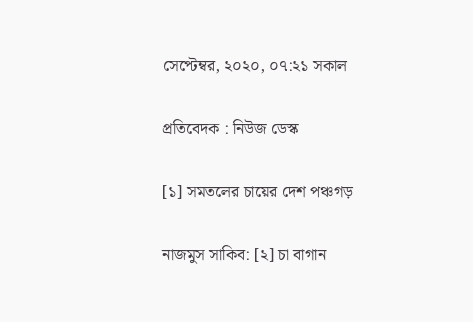সেপ্টেম্বর, ২০২০, ০৭:২১ সকাল

প্রতিবেদক : নিউজ ডেস্ক

[১] সমতলের চায়ের দেশ পঞ্চগড়

নাজমুস সাকিব: [২] চা বাগান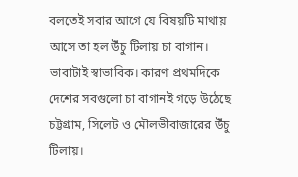বলতেই সবার আগে যে বিষয়টি মাথায় আসে তা হল উঁচু টিলায় চা বাগান। ভাবাটাই স্বাভাবিক। কারণ প্রথমদিকে দেশের সবগুলো চা বাগানই গড়ে উঠেছে চট্টগ্রাম, সিলেট ও মৌলভীবাজারের উঁচু টিলায়।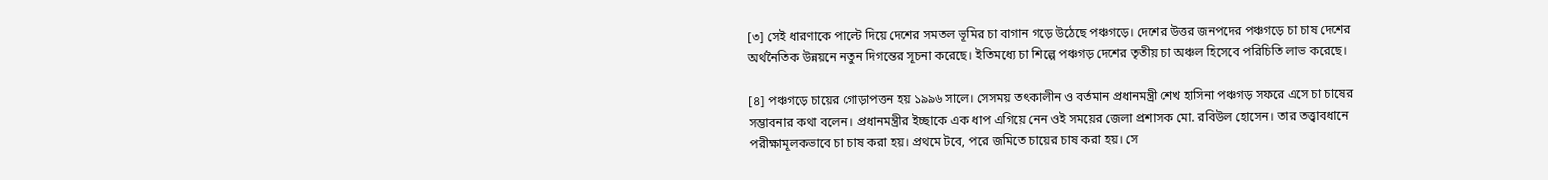[৩] সেই ধারণাকে পাল্টে দিয়ে দেশের সমতল ভূমির চা বাগান গড়ে উঠেছে পঞ্চগড়ে। দেশের উত্তর জনপদের পঞ্চগড়ে চা চাষ দেশের অর্থনৈতিক উন্নয়নে নতুন দিগন্তের সূচনা করেছে। ইতিমধ্যে চা শিল্পে পঞ্চগড় দেশের তৃতীয় চা অঞ্চল হিসেবে পরিচিতি লাভ করেছে।

[৪] পঞ্চগড়ে চায়ের গোড়াপত্তন হয় ১৯৯৬ সালে। সেসময় তৎকালীন ও বর্তমান প্রধানমন্ত্রী শেখ হাসিনা পঞ্চগড় সফরে এসে চা চাষের সম্ভাবনার কথা বলেন। প্রধানমন্ত্রীর ইচ্ছাকে এক ধাপ এগিয়ে নেন ওই সময়ের জেলা প্রশাসক মো. রবিউল হোসেন। তার তত্ত্বাবধানে পরীক্ষামূলকভাবে চা চাষ করা হয়। প্রথমে টবে, পরে জমিতে চায়ের চাষ করা হয়। সে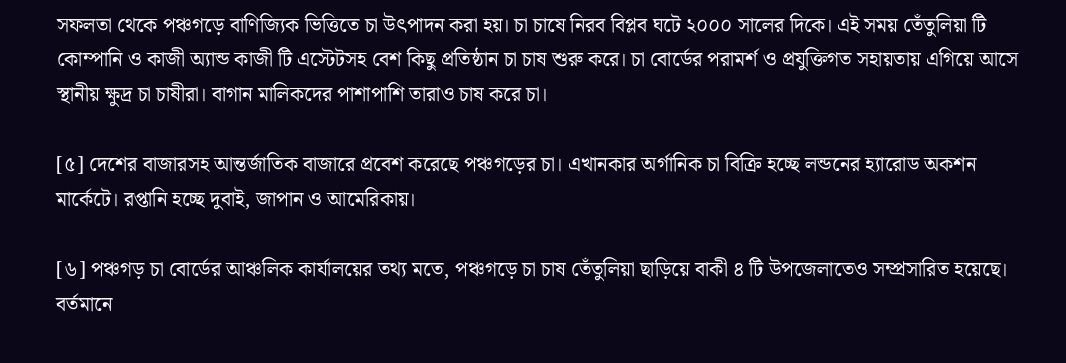সফলতা থেকে পঞ্চগড়ে বাণিজ্যিক ভিত্তিতে চা উৎপাদন করা হয়। চা চাষে নিরব বিপ্লব ঘটে ২০০০ সালের দিকে। এই সময় তেঁতুলিয়া টি কোম্পানি ও কাজী অ্যান্ড কাজী টি এস্টেটসহ বেশ কিছু প্রতিষ্ঠান চা চাষ শুরু করে। চা বোর্ডের পরামর্শ ও প্রযুক্তিগত সহায়তায় এগিয়ে আসে স্থানীয় ক্ষুদ্র চা চাষীরা। বাগান মালিকদের পাশাপাশি তারাও চাষ করে চা।

[৫] দেশের বাজারসহ আন্তর্জাতিক বাজারে প্রবেশ করেছে পঞ্চগড়ের চা। এখানকার অর্গানিক চা বিক্রি হচ্ছে লন্ডনের হ্যারোড অকশন মার্কেটে। রপ্তানি হচ্ছে দুবাই, জাপান ও আমেরিকায়।

[৬] পঞ্চগড় চা বোর্ডের আঞ্চলিক কার্যালয়ের তথ্য মতে, পঞ্চগড়ে চা চাষ তেঁতুলিয়া ছাড়িয়ে বাকী ৪ টি উপজেলাতেও সম্প্রসারিত হয়েছে। বর্তমানে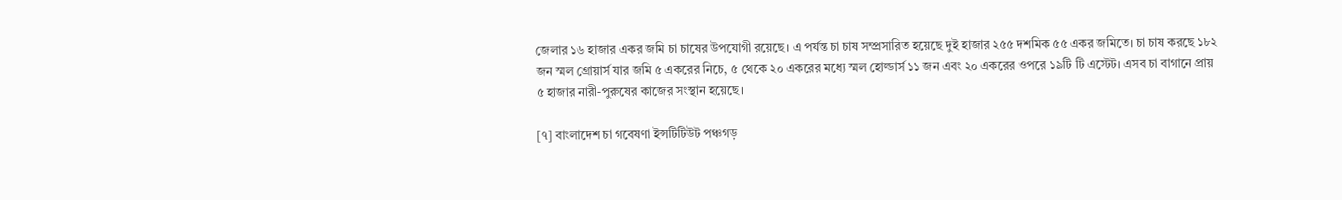জেলার ১৬ হাজার একর জমি চা চাষের উপযোগী রয়েছে। এ পর্যন্ত চা চাষ সম্প্রসারিত হয়েছে দুই হাজার ২৫৫ দশমিক ৫৫ একর জমিতে। চা চাষ করছে ১৮২ জন স্মল গ্রোয়ার্স যার জমি ৫ একরের নিচে, ৫ থেকে ২০ একরের মধ্যে স্মল হোল্ডার্স ১১ জন এবং ২০ একরের ওপরে ১৯টি টি এস্টেট। এসব চা বাগানে প্রায় ৫ হাজার নারী-পুরুষের কাজের সংস্থান হয়েছে।

[৭] বাংলাদেশ চা গবেষণা ইন্সটিটিউট পঞ্চগড়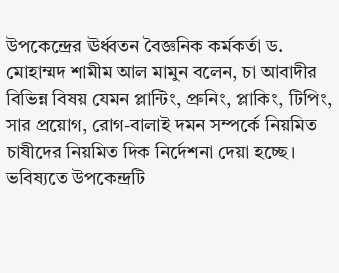উপকেন্দ্রের ঊর্ধ্বতন বৈজ্ঞনিক কর্মকর্তা ড. মোহাম্মদ শামীম আল মামুন বলেন, চা আবাদীর বিভিন্ন বিষয় যেমন প্লান্টিং, প্রুনিং, প্লাকিং, টিপিং, সার প্রয়োগ, রোগ-বালাই দমন সম্পর্কে নিয়মিত চাষীদের নিয়মিত দিক নির্দেশনা দেয়া হচ্ছে। ভবিষ্যতে উপকেন্দ্রটি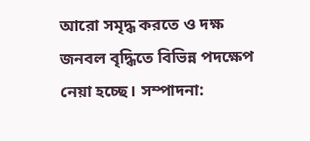আরো সমৃদ্ধ করতে ও দক্ষ জনবল বৃদ্ধিতে বিভিন্ন পদক্ষেপ নেয়া হচ্ছে। সম্পাদনা: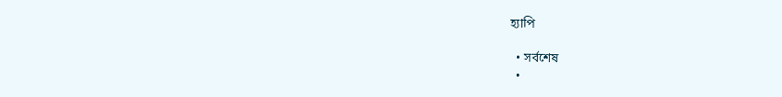হ্যাপি

  • সর্বশেষ
  •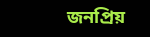জনপ্রিয়